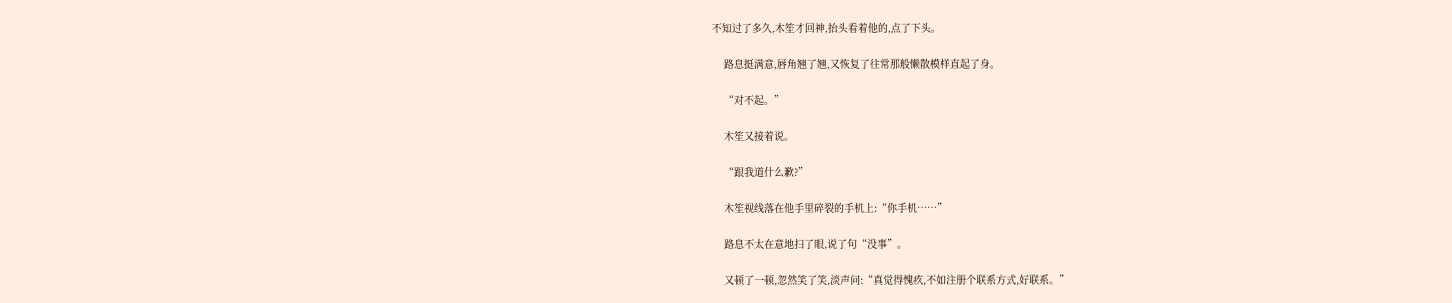不知过了多久,木笙才回神,抬头看着他的,点了下头。

    路息挺满意,唇角翘了翘,又恢复了往常那般懒散模样直起了身。

    “对不起。”

    木笙又接着说。

    “跟我道什么歉?”

    木笙视线落在他手里碎裂的手机上:“你手机……”

    路息不太在意地扫了眼,说了句“没事”。

    又顿了一顿,忽然笑了笑,淡声问:“真觉得愧疚,不如注册个联系方式,好联系。”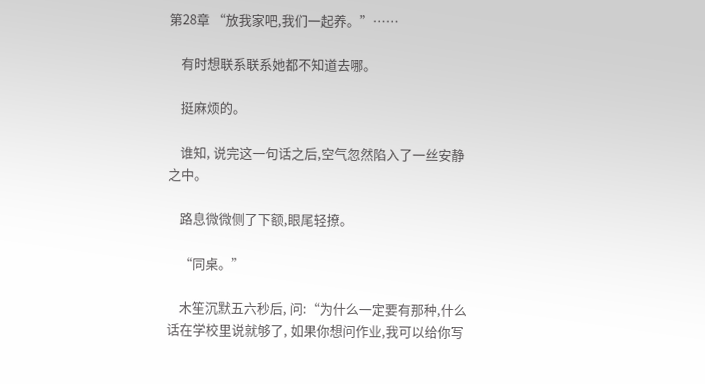第28章 “放我家吧,我们一起养。”……

    有时想联系联系她都不知道去哪。

    挺麻烦的。

    谁知, 说完这一句话之后,空气忽然陷入了一丝安静之中。

    路息微微侧了下额,眼尾轻撩。

    “同桌。”

    木笙沉默五六秒后, 问:“为什么一定要有那种,什么话在学校里说就够了, 如果你想问作业,我可以给你写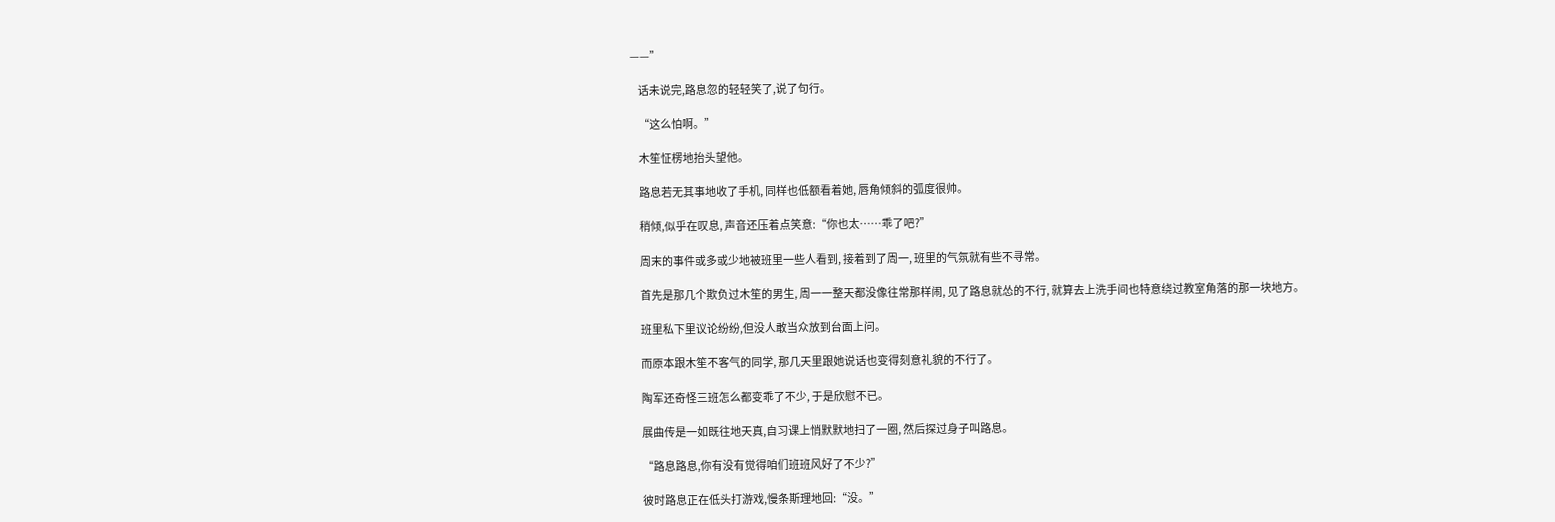——”

    话未说完,路息忽的轻轻笑了,说了句行。

    “这么怕啊。”

    木笙怔楞地抬头望他。

    路息若无其事地收了手机, 同样也低额看着她, 唇角倾斜的弧度很帅。

    稍倾,似乎在叹息, 声音还压着点笑意:“你也太……乖了吧?”

    周末的事件或多或少地被班里一些人看到, 接着到了周一, 班里的气氛就有些不寻常。

    首先是那几个欺负过木笙的男生, 周一一整天都没像往常那样闹, 见了路息就怂的不行, 就算去上洗手间也特意绕过教室角落的那一块地方。

    班里私下里议论纷纷,但没人敢当众放到台面上问。

    而原本跟木笙不客气的同学, 那几天里跟她说话也变得刻意礼貌的不行了。

    陶军还奇怪三班怎么都变乖了不少, 于是欣慰不已。

    展曲传是一如既往地天真,自习课上悄默默地扫了一圈, 然后探过身子叫路息。

    “路息路息,你有没有觉得咱们班班风好了不少?”

    彼时路息正在低头打游戏,慢条斯理地回:“没。”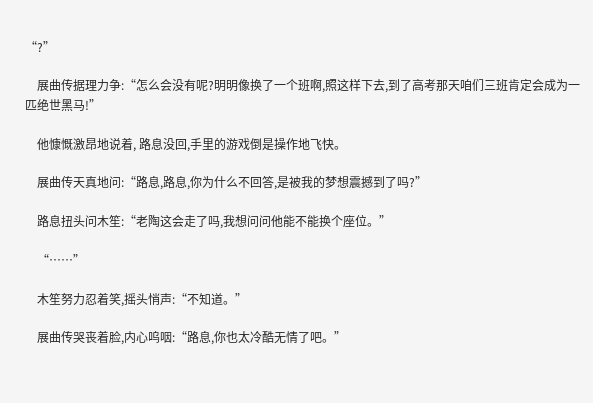“?”

    展曲传据理力争:“怎么会没有呢?明明像换了一个班啊,照这样下去,到了高考那天咱们三班肯定会成为一匹绝世黑马!”

    他慷慨激昂地说着, 路息没回,手里的游戏倒是操作地飞快。

    展曲传天真地问:“路息,路息,你为什么不回答,是被我的梦想震撼到了吗?”

    路息扭头问木笙:“老陶这会走了吗,我想问问他能不能换个座位。”

    “……”

    木笙努力忍着笑,摇头悄声:“不知道。”

    展曲传哭丧着脸,内心呜咽:“路息,你也太冷酷无情了吧。”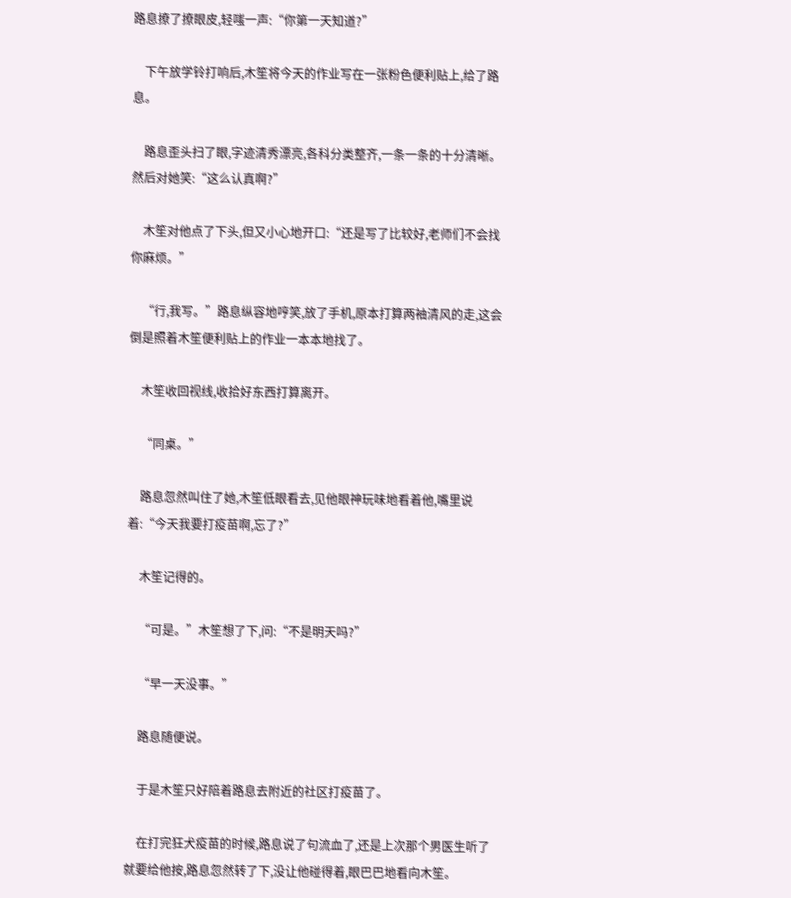路息撩了撩眼皮,轻嗤一声:“你第一天知道?”

    下午放学铃打响后,木笙将今天的作业写在一张粉色便利贴上,给了路息。

    路息歪头扫了眼,字迹清秀漂亮,各科分类整齐,一条一条的十分清晰。然后对她笑:“这么认真啊?”

    木笙对他点了下头,但又小心地开口:“还是写了比较好,老师们不会找你麻烦。”

    “行,我写。”路息纵容地哼笑,放了手机,原本打算两袖清风的走,这会倒是照着木笙便利贴上的作业一本本地找了。

    木笙收回视线,收拾好东西打算离开。

    “同桌。”

    路息忽然叫住了她,木笙低眼看去,见他眼神玩味地看着他,嘴里说着:“今天我要打疫苗啊,忘了?”

    木笙记得的。

    “可是。”木笙想了下,问:“不是明天吗?”

    “早一天没事。”

    路息随便说。

    于是木笙只好陪着路息去附近的社区打疫苗了。

    在打完狂犬疫苗的时候,路息说了句流血了,还是上次那个男医生听了就要给他按,路息忽然转了下,没让他碰得着,眼巴巴地看向木笙。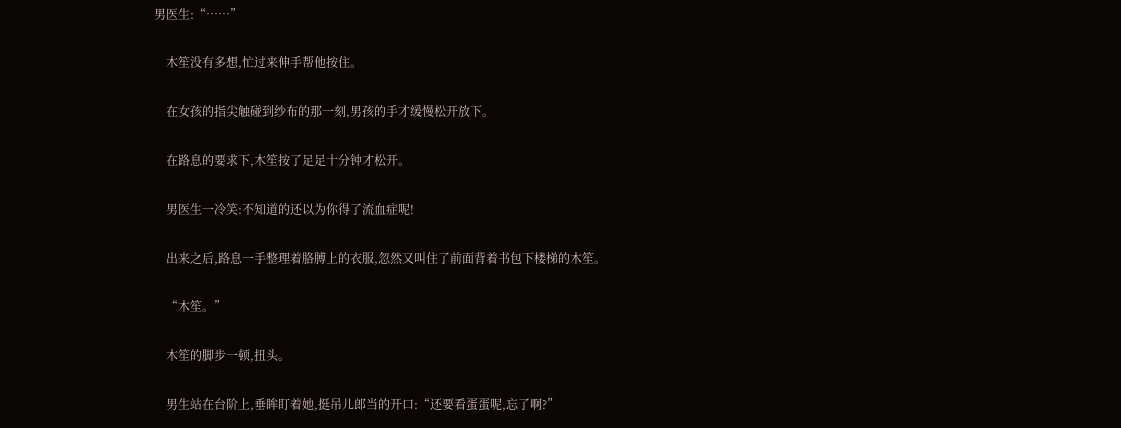男医生:“……”

    木笙没有多想,忙过来伸手帮他按住。

    在女孩的指尖触碰到纱布的那一刻,男孩的手才缓慢松开放下。

    在路息的要求下,木笙按了足足十分钟才松开。

    男医生一冷笑:不知道的还以为你得了流血症呢!

    出来之后,路息一手整理着胳膊上的衣服,忽然又叫住了前面背着书包下楼梯的木笙。

    “木笙。”

    木笙的脚步一顿,扭头。

    男生站在台阶上,垂眸盯着她,挺吊儿郎当的开口:“还要看蛋蛋呢,忘了啊?”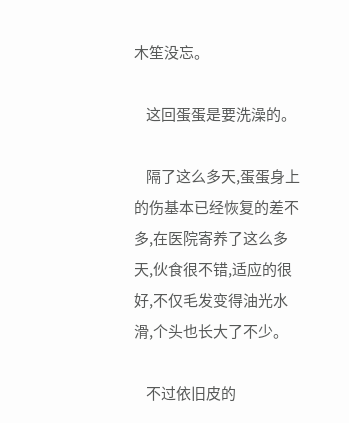木笙没忘。

    这回蛋蛋是要洗澡的。

    隔了这么多天,蛋蛋身上的伤基本已经恢复的差不多,在医院寄养了这么多天,伙食很不错,适应的很好,不仅毛发变得油光水滑,个头也长大了不少。

    不过依旧皮的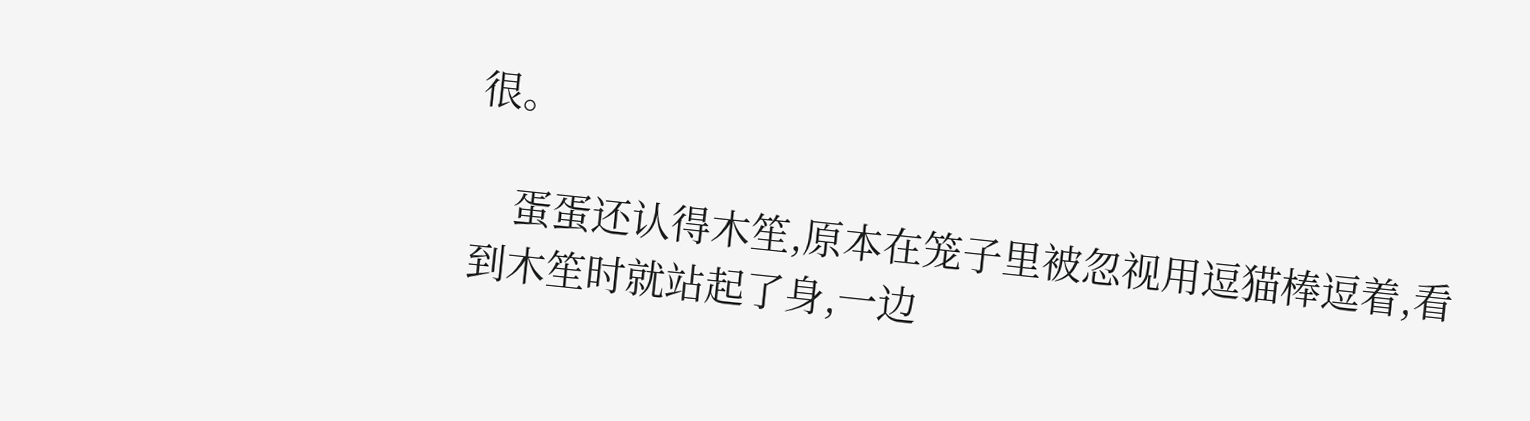很。

    蛋蛋还认得木笙,原本在笼子里被忽视用逗猫棒逗着,看到木笙时就站起了身,一边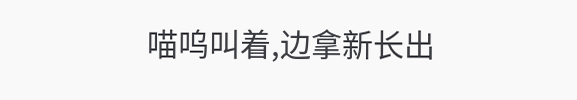喵呜叫着,边拿新长出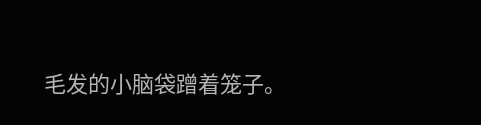毛发的小脑袋蹭着笼子。